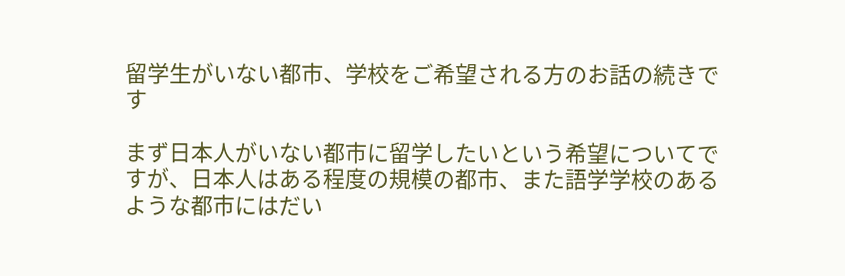留学生がいない都市、学校をご希望される方のお話の続きです

まず日本人がいない都市に留学したいという希望についてですが、日本人はある程度の規模の都市、また語学学校のあるような都市にはだい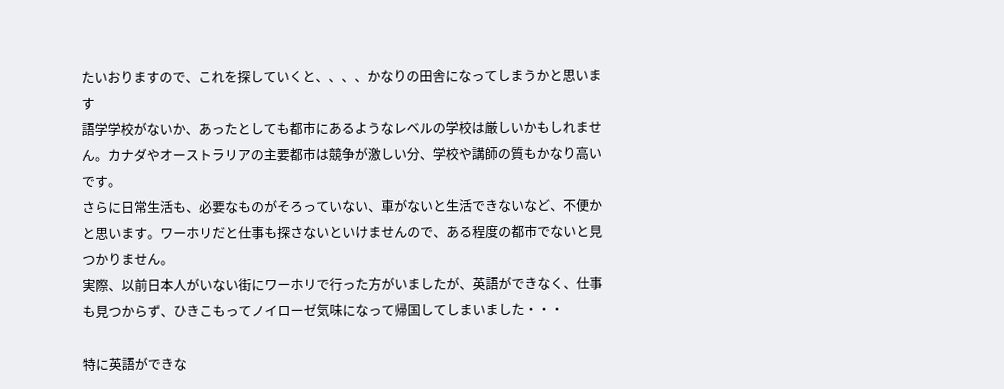たいおりますので、これを探していくと、、、、かなりの田舎になってしまうかと思います
語学学校がないか、あったとしても都市にあるようなレベルの学校は厳しいかもしれません。カナダやオーストラリアの主要都市は競争が激しい分、学校や講師の質もかなり高いです。
さらに日常生活も、必要なものがそろっていない、車がないと生活できないなど、不便かと思います。ワーホリだと仕事も探さないといけませんので、ある程度の都市でないと見つかりません。
実際、以前日本人がいない街にワーホリで行った方がいましたが、英語ができなく、仕事も見つからず、ひきこもってノイローゼ気味になって帰国してしまいました・・・

特に英語ができな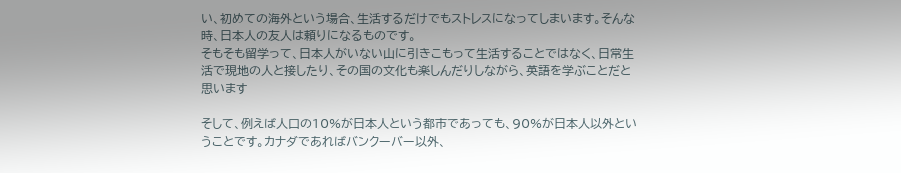い、初めての海外という場合、生活するだけでもストレスになってしまいます。そんな時、日本人の友人は頼りになるものです。
そもそも留学って、日本人がいない山に引きこもって生活することではなく、日常生活で現地の人と接したり、その国の文化も楽しんだりしながら、英語を学ぶことだと思います

そして、例えば人口の10%が日本人という都市であっても、90%が日本人以外ということです。カナダであればバンクーバー以外、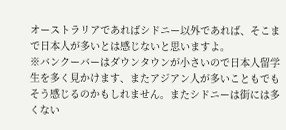オーストラリアであればシドニー以外であれば、そこまで日本人が多いとは感じないと思いますよ。
※バンクーバーはダウンタウンが小さいので日本人留学生を多く見かけます、またアジアン人が多いこともでもそう感じるのかもしれません。またシドニーは街には多くない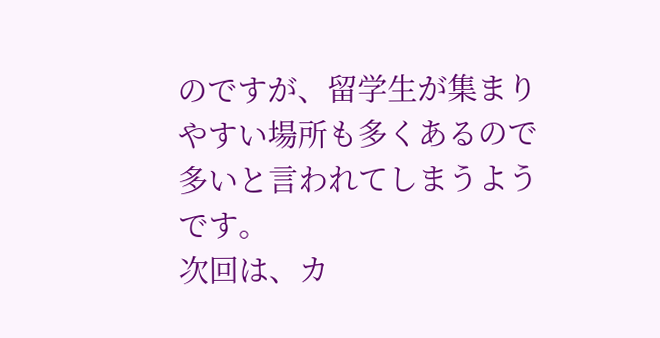のですが、留学生が集まりやすい場所も多くあるので多いと言われてしまうようです。
次回は、カ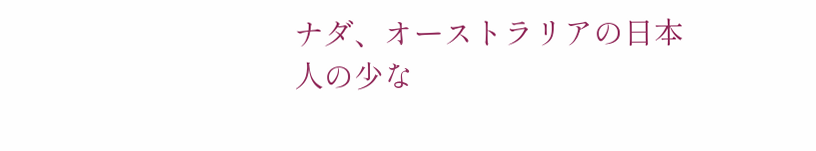ナダ、オーストラリアの日本人の少な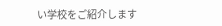い学校をご紹介します